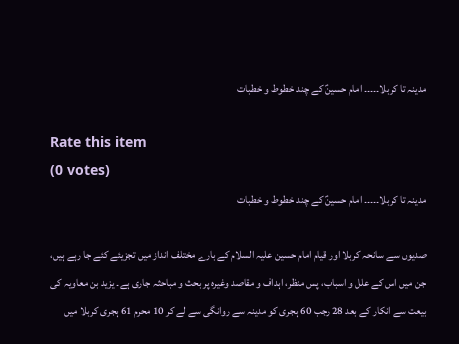مدینہ تا کربلا۔۔۔۔۔ امام حسینؑ کے چند خطوط و خطبات

Rate this item
(0 votes)
مدینہ تا کربلا۔۔۔۔۔ امام حسینؑ کے چند خطوط و خطبات

صدیوں سے سانحہ کربلا اور قیام امام حسین علیہ السلام کے بارے مختلف انداز میں تجزیئے کئے جا رہے ہیں، جن میں اس کے علل و اسباب، پس منظر، اہداف و مقاصد وغیرہ پر بحث و مباحثہ جاری ہے۔ یزید بن معاویہ کی بیعت سے انکار کے بعد 28 رجب 60 ہجری کو مدینہ سے روانگی سے لے کر 10 محرم 61 ہجری کربلا میں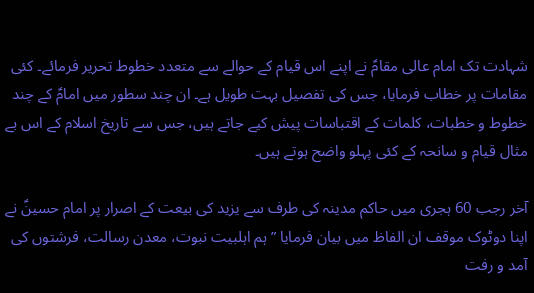شہادت تک امام عالی مقامؑ نے اپنے اس قیام کے حوالے سے متعدد خطوط تحریر فرمائے۔ کئی مقامات پر خطاب فرمایا، جس کی تفصیل بہت طویل ہے۔ ان چند سطور میں امامؑ کے چند خطوط و خطبات، کلمات کے اقتباسات پیش کیے جاتے ہیں، جس سے تاریخ اسلام کے اس بے مثال قیام و سانحہ کے کئی پہلو واضح ہوتے ہیں۔

آخر رجب 60 ہجری میں حاکم مدینہ کی طرف سے یزید کی بیعت کے اصرار پر امام حسینؑ نے اپنا دوٹوک موقف ان الفاظ میں بیان فرمایا ”ہم اہلبیت نبوت، معدن رسالت، فرشتوں کی آمد و رفت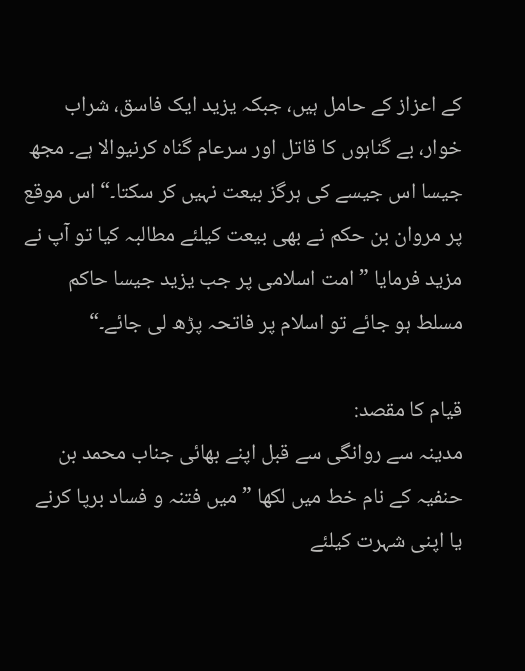کے اعزاز کے حامل ہیں، جبکہ یزید ایک فاسق، شراب خوار، بے گناہوں کا قاتل اور سرعام گناہ کرنیوالا ہے۔ مجھ جیسا اس جیسے کی ہرگز بیعت نہیں کر سکتا۔“ اس موقع پر مروان بن حکم نے بھی بیعت کیلئے مطالبہ کیا تو آپ نے مزید فرمایا ”امت اسلامی پر جب یزید جیسا حاکم مسلط ہو جائے تو اسلام پر فاتحہ پڑھ لی جائے۔“

قیام کا مقصد:
مدینہ سے روانگی سے قبل اپنے بھائی جناب محمد بن حنفیہ کے نام خط میں لکھا ”میں فتنہ و فساد برپا کرنے یا اپنی شہرت کیلئے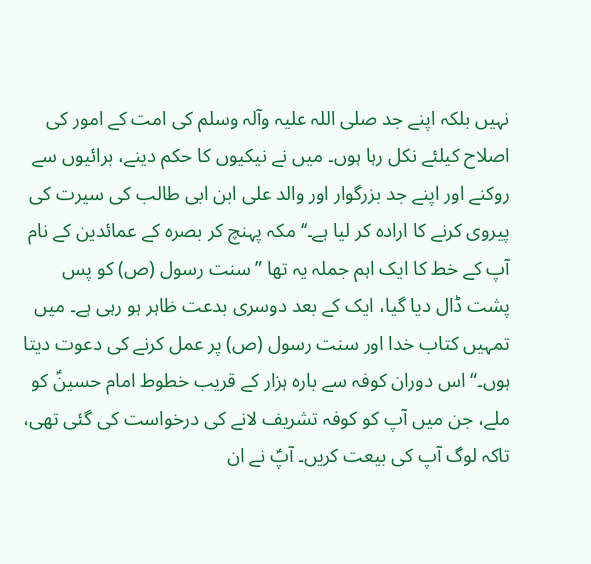نہیں بلکہ اپنے جد صلی اللہ علیہ وآلہ وسلم کی امت کے امور کی اصلاح کیلئے نکل رہا ہوں۔ میں نے نیکیوں کا حکم دینے، برائیوں سے روکنے اور اپنے جد بزرگوار اور والد علی ابن ابی طالب کی سیرت کی پیروی کرنے کا ارادہ کر لیا ہے۔‘‘ مکہ پہنچ کر بصرہ کے عمائدین کے نام آپ کے خط کا ایک اہم جملہ یہ تھا ”سنت رسول (ص) کو پس پشت ڈال دیا گیا، ایک کے بعد دوسری بدعت ظاہر ہو رہی ہے۔ میں تمہیں کتاب خدا اور سنت رسول (ص) پر عمل کرنے کی دعوت دیتا ہوں۔“ اس دوران کوفہ سے بارہ ہزار کے قریب خطوط امام حسینؑ کو ملے، جن میں آپ کو کوفہ تشریف لانے کی درخواست کی گئی تھی، تاکہ لوگ آپ کی بیعت کریں۔ آپؑ نے ان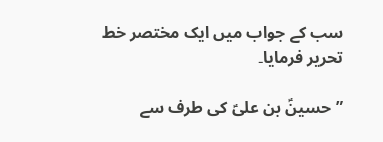سب کے جواب میں ایک مختصر خط تحریر فرمایا۔

”حسینؑ بن علیؑ کی طرف سے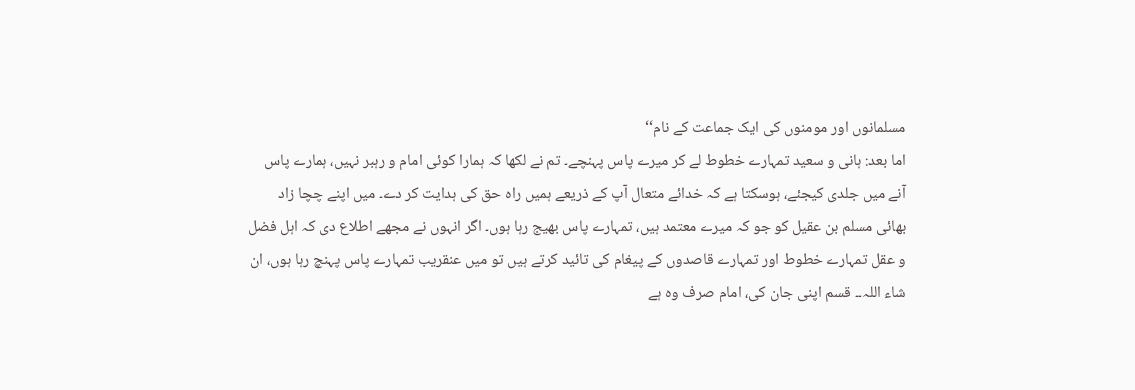مسلمانوں اور مومنوں کی ایک جماعت کے نام‘‘
اما بعد: ہانی و سعید تمہارے خطوط لے کر میرے پاس پہنچے۔ تم نے لکھا کہ ہمارا کوئی امام و رہبر نہیں، ہمارے پاس آنے میں جلدی کیجئے، ہوسکتا ہے کہ خدائے متعال آپ کے ذریعے ہمیں راہ حق کی ہدایت کر دے۔ میں اپنے چچا زاد بھائی مسلم بن عقیل کو جو کہ میرے معتمد ہیں، تمہارے پاس بھیج رہا ہوں۔ اگر انہوں نے مجھے اطلاع دی کہ اہل فضل و عقل تمہارے خطوط اور تمہارے قاصدوں کے پیغام کی تائید کرتے ہیں تو میں عنقریب تمہارے پاس پہنچ رہا ہوں، ان شاء اللہ۔۔ قسم اپنی جان کی، امام صرف وہ ہے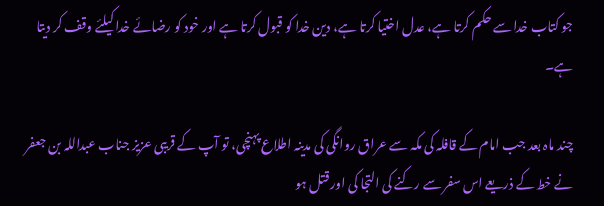جو کتاب خدا سے حکم کرتا ہے، عدل اختیا کرتا ہے، دین خدا کو قبول کرتا ہے اور خود کو رضائے خدا کیلئے وقف کر دیتا ہے۔

چند ماہ بعد جب امام کے قافلہ کی مکہ سے عراق روانگی کی مدینہ اطلاع پہنچی، تو آپ کے قریبی عزیز جناب عبداللہ بن جعفر نے خط کے ذریعے اس سفر سے رکنے کی التجا کی اور قتل ہو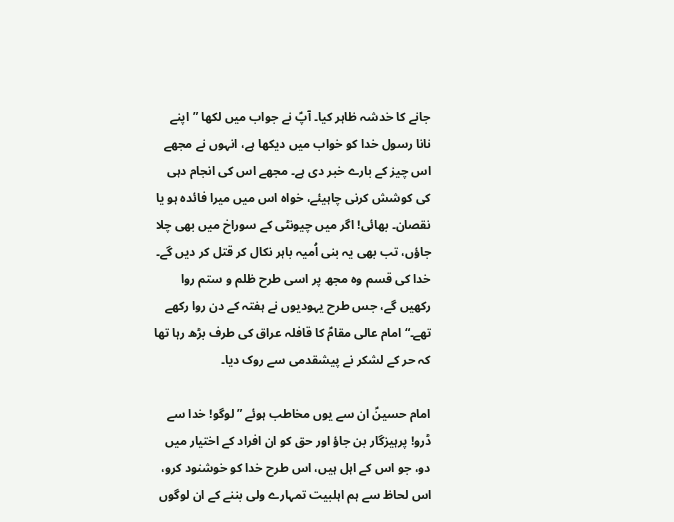جانے کا خدشہ ظاہر کیا۔ آپؑ نے جواب میں لکھا ”اپنے نانا رسول خدا کو خواب میں دیکھا ہے، انہوں نے مجھے اس چیز کے بارے خبر دی ہے۔ مجھے اس کی انجام دہی کی کوشش کرنی چاہیئے، خواہ اس میں میرا فائدہ ہو یا نقصان۔ بھائی! اگر میں چیونٹی کے سوراخ میں بھی چلا جاؤں، تب بھی یہ بنی اُمیہ باہر نکال کر قتل کر دیں گے۔ خدا کی قسم وہ مجھ پر اسی طرح ظلم و ستم روا رکھیں گے، جس طرح یہودیوں نے ہفتہ کے دن روا رکھے تھے۔“ امام عالی مقامؑ کا قافلہ عراق کی طرف بڑھ رہا تھا کہ حر کے لشکر نے پیشقدمی سے روک دیا۔

امام حسینؑ ان سے یوں مخاطب ہوئے ”لوگو! خدا سے ڈرو! پرہیزگار بن جاؤ اور حق کو ان افراد کے اختیار میں دو، جو اس کے اہل ہیں، اس طرح خدا کو خوشنود کرو، اس لحاظ سے ہم اہلبیت تمہارے ولی بننے کے ان لوگوں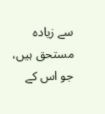سے زیادہ مستحق ہیں، جو اس کے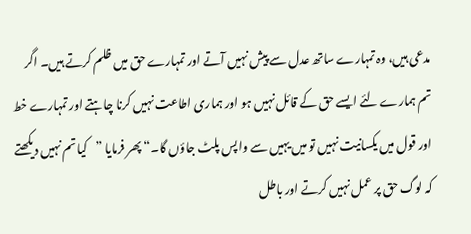مدعی ہیں، وہ تمہارے ساتھ عدل سے پیش نہیں آتے اور تمہارے حق میں ظلم کرتے ہیں۔ اگر تم ہمارے لئے ایسے حق کے قائل نہیں ہو اور ہماری اطاعت نہیں کرنا چاہتے اور تمہارے خط اور قول میں یکسانیت نہیں تو میں یہیں سے واپس پلٹ جاؤں گا۔“ پھر فرمایا ”کیا تم نہیں دیکھتے کہ لوگ حق پر عمل نہیں کرتے اور باطل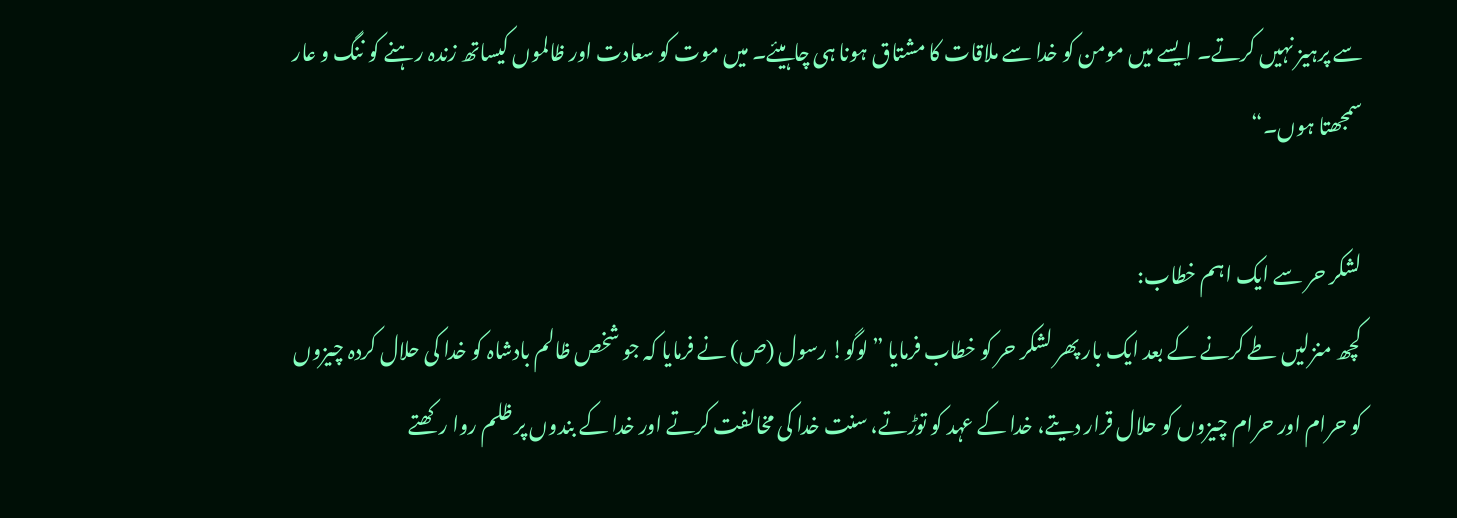سے پرہیز نہیں کرتے۔ ایسے میں مومن کو خدا سے ملاقات کا مشتاق ہونا ہی چاہیئے۔ میں موت کو سعادت اور ظالموں کیساتھ زندہ رہنے کو ننگ و عار سمجھتا ہوں۔“

لشکر حر سے ایک اہم خطاب:
کچھ منزلیں طے کرنے کے بعد ایک بار پھر لشکر حر کو خطاب فرمایا ”لوگو! رسول (ص) نے فرمایا کہ جو شخص ظالم بادشاہ کو خدا کی حلال کردہ چیزوں کو حرام اور حرام چیزوں کو حلال قرار دیتے، خدا کے عہد کو توڑتے، سنت خدا کی مخالفت کرتے اور خدا کے بندوں پر ظلم روا رکھتے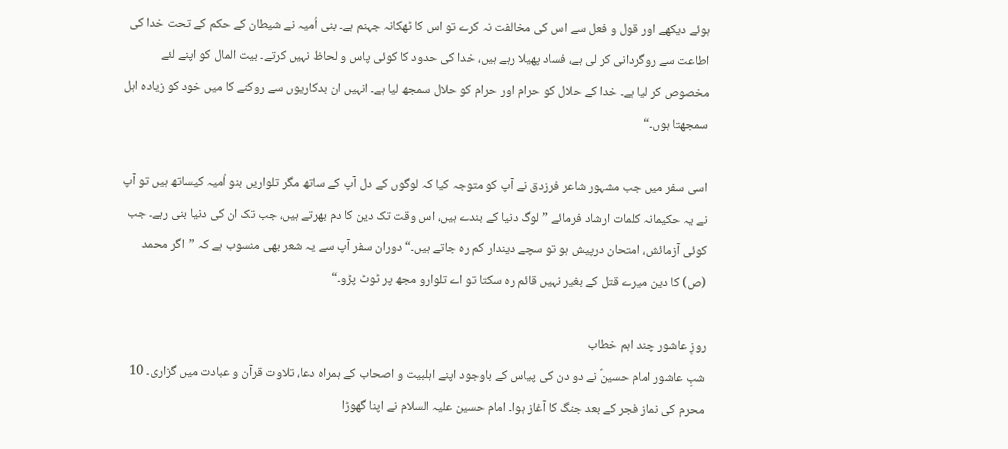ہوئے دیکھے اور قول و فعل سے اس کی مخالفت نہ کرے تو اس کا ٹھکانہ جہنم ہے۔ بنی اُمیہ نے شیطان کے حکم کے تحت خدا کی اطاعت سے روگردانی کر لی ہے، فساد پھیلا رہے ہیں، خدا کی حدود کا کوئی پاس و لحاظ نہیں کرتے۔ بیت المال کو اپنے لئے مخصوص کر لیا ہے۔ خدا کے حلال کو حرام اور حرام کو حلال سمجھ لیا ہے۔ انہیں ان بدکاریوں سے روکنے کا میں خود کو زیادہ اہل سمجھتا ہوں۔“

اسی سفر میں جب مشہور شاعر فرزدق نے آپ کو متوجہ کیا کہ لوگوں کے دل آپ کے ساتھ مگر تلواریں بنو اُمیہ کیساتھ ہیں تو آپ نے یہ حکیمانہ کلمات ارشاد فرمائے ”لوگ دنیا کے بندے ہیں، اس وقت تک دین کا دم بھرتے ہیں، جب تک ان کی دنیا بنی رہے۔ جب کوئی آزمائش، امتحان درپیش ہو تو سچے دیندار کم رہ جاتے ہیں۔“ دوران سفر آپ سے یہ شعر بھی منسوب ہے کہ ”اگر محمد (ص) کا دین میرے قتل کے بغیر نہیں قائم رہ سکتا تو اے تلوارو مجھ پر ٹوٹ پڑو۔“

روزِ عاشور چند اہم خطاب
شبِ عاشور امام حسینؑ نے دو دن کی پیاس کے باوجود اپنے اہلبیت و اصحاب کے ہمراہ دعا، تلاوت قرآن و عبادت میں گزاری۔ 10 محرم کی نماز فجر کے بعد جنگ کا آغاز ہوا۔ امام حسین علیہ السلام نے اپنا گھوڑا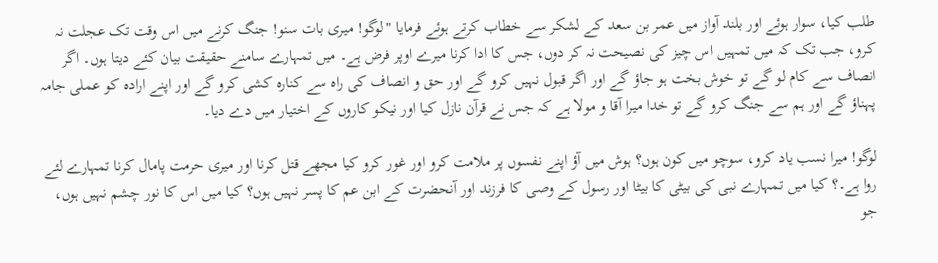طلب کیا، سوار ہوئے اور بلند آواز میں عمر بن سعد کے لشکر سے خطاب کرتے ہوئے فرمایا "لوگو! میری بات سنو! جنگ کرنے میں اس وقت تک عجلت نہ کرو، جب تک کہ میں تمہیں اس چیز کی نصیحت نہ کر دوں، جس کا ادا کرنا میرے اوپر فرض ہے۔ میں تمہارے سامنے حقیقت بیان کئے دیتا ہوں۔ اگر انصاف سے کام لو گے تو خوش بخت ہو جاؤ گے اور اگر قبول نہیں کرو گے اور حق و انصاف کی راہ سے کنارہ کشی کرو گے اور اپنے ارادہ کو عملی جامہ پہناؤ گے اور ہم سے جنگ کرو گے تو خدا میرا آقا و مولا ہے کہ جس نے قرآن نازل کیا اور نیکو کاروں کے اختیار میں دے دیا۔

لوگو! میرا نسب یاد کرو، سوچو میں کون ہوں؟ ہوش میں آؤ اپنے نفسوں پر ملامت کرو اور غور کرو کیا مجھے قتل کرنا اور میری حرمت پامال کرنا تمہارے لئے روا ہے۔؟ کیا میں تمہارے نبی کی بیٹی کا بیٹا اور رسول کے وصی کا فرزند اور آنحضرت کے ابن عم کا پسر نہیں ہوں؟ کیا میں اس کا نور چشم نہیں ہوں، جو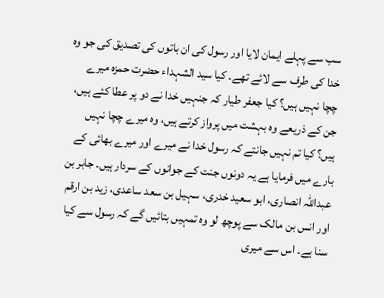سب سے پہلے ایمان لایا اور رسول کی ان باتوں کی تصدیق کی جو وہ خدا کی طرف سے لائے تھے۔ کیا سید الشہداء حضرت حمزہ میرے چچا نہیں ہیں؟ کیا جعفر طیار کہ جنہیں خدا نے دو پر عطا کئے ہیں، جن کے ذریعے وہ بہشت میں پرواز کرتے ہیں، وہ میرے چچا نہیں ہیں؟ کیا تم نہیں جانتے کہ رسول خدا نے میرے اور میرے بھائی کے بارے میں فرمایا ہے یہ دونوں جنت کے جوانوں کے سردار ہیں۔ جابر بن عبداللہ انصاری، ابو سعید خدری، سہیل بن سعد ساعدی، زید بن ارقم اور انس بن مالک سے پوچھ لو وہ تمہیں بتائیں گے کہ رسول سے کیا سنا ہے۔ اس سے میری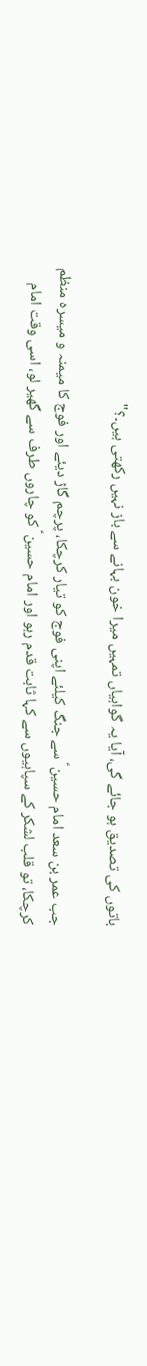باتوں کی تصدیق ہو جائے گی، آیا یہ گواہیاں تمہیں میرا خون بہانے سے باز نہیں رکھتی ہیں۔؟"

جب عمر بن سعد امام حسین ؑ سے جنگ کیلئے اپنی فوج کو تیار کرچکا، پرچم گاڑ دیئے اور فوج کا میمنہ و میسرہ منظم کرچکا، تو قلب لشکر کے سپاہیوں سے کہا ثابت قدم رہو اور امام حسین ؑ کو چاروں طرف سے گھیر لو، اسی وقت امام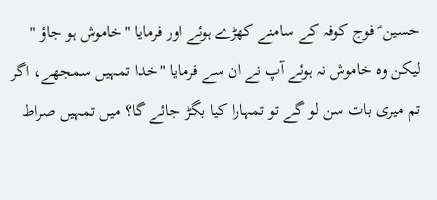حسین ؑ فوج کوفہ کے سامنے کھڑے ہوئے اور فرمایا "خاموش ہو جاؤ " لیکن وہ خاموش نہ ہوئے آپ نے ان سے فرمایا "خدا تمہیں سمجھے، اگر تم میری بات سن لو گے تو تمہارا کیا بگڑ جائے گا؟ میں تمہیں صراط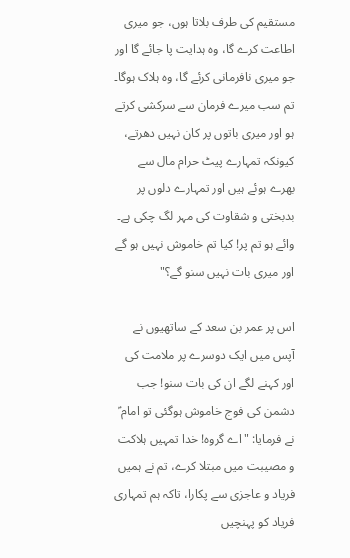مستقیم کی طرف بلاتا ہوں، جو میری اطاعت کرے گا، وہ ہدایت پا جائے گا اور جو میری نافرمانی کرئے گا، وہ ہلاک ہوگا۔ تم سب میرے فرمان سے سرکشی کرتے ہو اور میری باتوں پر کان نہیں دھرتے، کیونکہ تمہارے پیٹ حرام مال سے بھرے ہوئے ہیں اور تمہارے دلوں پر بدبختی و شقاوت کی مہر لگ چکی ہے۔ وائے ہو تم پر! کیا تم خاموش نہیں ہو گے اور میری بات نہیں سنو گے؟"

اس پر عمر بن سعد کے ساتھیوں نے آپس میں ایک دوسرے پر ملامت کی اور کہنے لگے ان کی بات سنو! جب دشمن کی فوج خاموش ہوگئی تو امام ؑ نے فرمایا: "اے گروہ! خدا تمہیں ہلاکت و مصیبت میں مبتلا کرے، تم نے ہمیں فریاد و عاجزی سے پکارا، تاکہ ہم تمہاری فریاد کو پہنچیں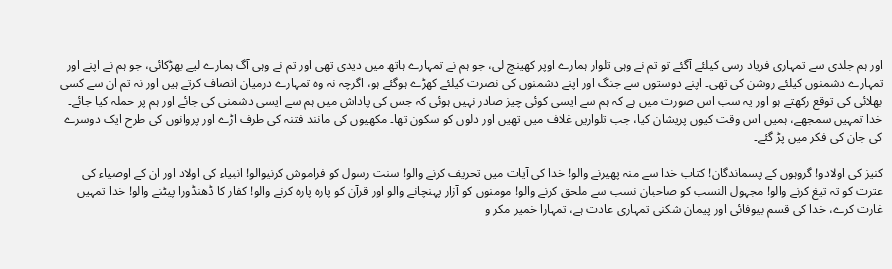اور ہم جلدی سے تمہاری فریاد رسی کیلئے آگئے تو تم نے وہی تلوار ہمارے اوپر کھینچ لی، جو ہم نے تمہارے ہاتھ میں دیدی تھی اور تم نے وہی آگ ہمارے لیے بھڑکائی، جو ہم نے اپنے اور تمہارے دشمنوں کیلئے روشن کی تھی۔ اپنے دوستوں سے جنگ اور اپنے دشمنوں کی نصرت کیلئے کھڑے ہوگئے ہو، اگرچہ نہ وہ تمہارے درمیان انصاف کرتے ہیں اور نہ تم ان سے کسی بھلائی کی توقع رکھتے ہو اور یہ سب اس صورت میں ہے کہ ہم سے ایسی کوئی چیز صادر نہیں ہوئی کہ جس کی پاداش میں ہم سے ایسی دشمنی کی جائے اور ہم پر حملہ کیا جائے۔ خدا تمہیں سمجھے، ہمیں اس وقت کیوں پریشان کیا، جب تلواریں غلاف میں تھیں اور دلوں کو سکون تھا۔ مکھیوں کی مانند فتنہ کی طرف اڑے اور پروانوں کی طرح ایک دوسرے کی جان کی فکر میں پڑ گئے۔

کنیز کی اولادو! گروہوں کے پسماندگان! کتاب خدا سے منہ پھیرنے والو! خدا کی آیات میں تحریف کرنے والو! سنت رسول کو فراموش کرنیوالو! انبیاء کی اولاد اور ان کے اوصیاء کی عترت کو تہ تیغ کرنے والو! مجہول النسب کو صاحبان نسب سے ملحق کرنے والو! مومنوں کو آزار پہنچانے والو اور قرآن کو پارہ پارہ کرنے والو! کفار کا ڈھنڈورا پیٹنے والو! خدا تمہیں غارت کرے، خدا کی قسم بیوفائی اور پیمان شکنی تمہاری عادت ہے، تمہارا خمیر مکر و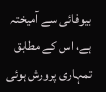بیوفائی سے آمیختہ ہے، اس کے مطابق تمہاری پرورش ہوئی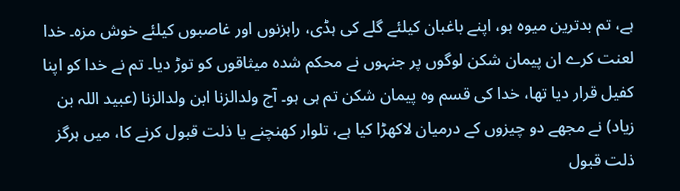ہے، تم بدترین میوہ ہو، اپنے باغبان کیلئے گلے کی ہڈی، راہزنوں اور غاصبوں کیلئے خوش مزہ۔ خدا لعنت کرے ان پیمان شکن لوگوں پر جنہوں نے محکم شدہ میثاقوں کو توڑ دیا۔ تم نے خدا کو اپنا کفیل قرار دیا تھا، خدا کی قسم وہ پیمان شکن تم ہی ہو۔ آج ولدالزنا ابن ولدالزنا (عبید اللہ بن زیاد) نے مجھے دو چیزوں کے درمیان لاکھڑا کیا ہے، تلوار کھنچنے یا ذلت قبول کرنے کا، میں ہرگز ذلت قبول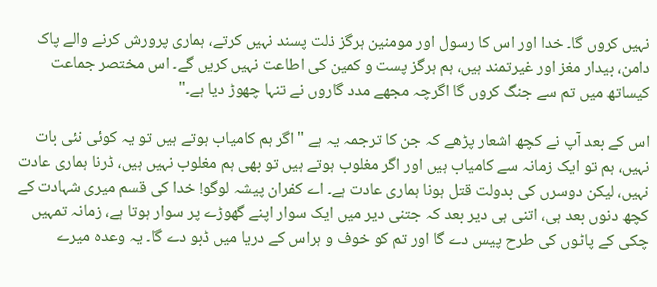نہیں کروں گا۔ خدا اور اس کا رسول اور مومنین ہرگز ذلت پسند نہیں کرتے، ہماری پرورش کرنے والے پاک دامن، بیدار مغز اور غیرتمند ہیں، ہم ہرگز پست و کمین کی اطاعت نہیں کریں گے۔ اس مختصر جماعت کیساتھ میں تم سے جنگ کروں گا اگرچہ مجھے مدد گاروں نے تنہا چھوڑ دیا ہے۔"

اس کے بعد آپ نے کچھ اشعار پڑھے کہ جن کا ترجمہ یہ ہے "اگر ہم کامیاب ہوتے ہیں تو یہ کوئی نئی بات نہیں، ہم تو ایک زمانہ سے کامیاب ہیں اور اگر مغلوب ہوتے ہیں تو بھی ہم مغلوب نہیں ہیں، ڈرنا ہماری عادت نہیں، لیکن دوسرں کی بدولت قتل ہونا ہماری عادت ہے۔ اے کفران پیشہ لوگو! خدا کی قسم میری شہادت کے کچھ دنوں بعد ہی، اتنی ہی دیر بعد کہ جتنی دیر میں ایک سوار اپنے گھوڑے پر سوار ہوتا ہے، زمانہ تمہیں چکی کے پاٹوں کی طرح پیس دے گا اور تم کو خوف و ہراس کے دریا میں ڈبو دے گا۔ یہ وعدہ میرے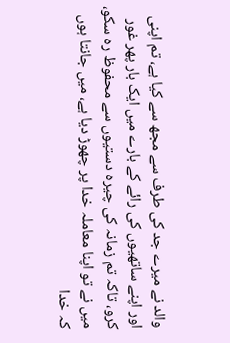والد نے میرے جد کی طرف سے مجھ سے کیا ہے، تم اپنی اور اپنے ساتھیوں کی رائے کے بارے میں ایک بار پھر غور کرو، تاکہ تم زمانہ کی چیرہ دستیوں سے محفوظ رہ سکو، میں نے تو اپنا معاملہ خدا پر چھوڑ دیا ہے، میں جانتا ہوں کہ خدا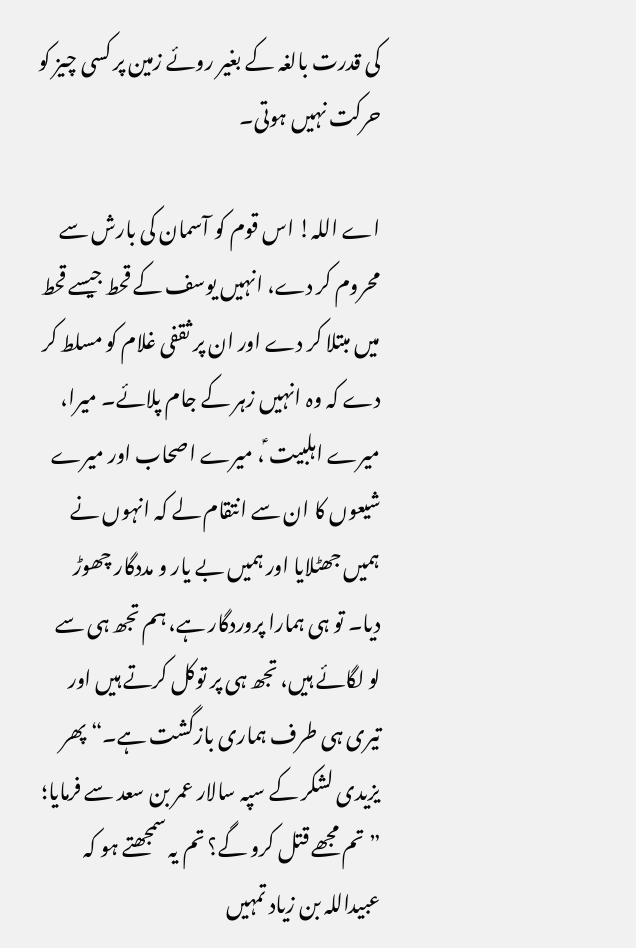کی قدرت بالغہ کے بغیر روئے زمین پر کسی چیز کو حرکت نہیں ہوتی۔

اے اللہ! اس قوم کو آسمان کی بارش سے محروم کر دے، انہیں یوسف کے قحط جیسے قحط میں مبتلا کر دے اور ان پر ثقفی غلام کو مسلط کر دے کہ وہ انہیں زہر کے جام پلائے۔ میرا، میرے اہلبیت ؑ، میرے اصحاب اور میرے شیعوں کا ان سے انتقام لے کہ انہوں نے ہمیں جھٹلایا اور ہمیں بے یار و مددگار چھوڑ دیا۔ تو ہی ہمارا پروردگار ہے، ہم تجھ ہی سے لو لگائے ہیں، تجھ ہی پر توکل کرتے ہیں اور تیری ہی طرف ہماری بازگشت ہے۔“ پھر یزیدی لشکر کے سپہ سالار عمر بن سعد سے فرمایا؛ ”تم مجھے قتل کرو گے؟ تم یہ سمجھتے ہو کہ عبیداللہ بن زیاد تمہیں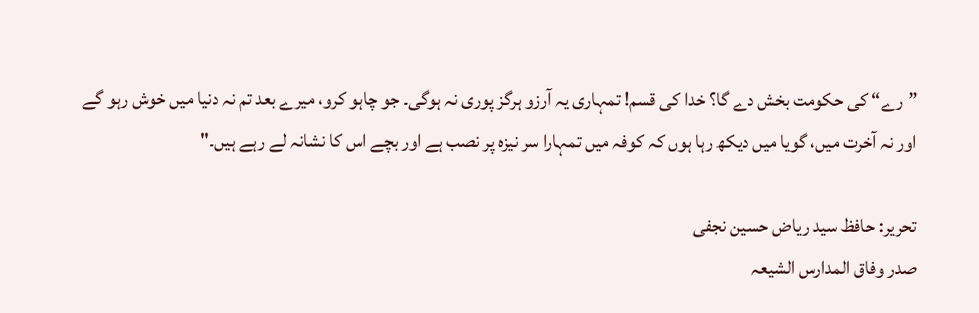”رے“ کی حکومت بخش دے گا؟ خدا کی قسم! تمہاری یہ آرزو ہرگز پوری نہ ہوگی۔ جو چاہو کرو، میرے بعد تم نہ دنیا میں خوش رہو گے اور نہ آخرت میں، گویا میں دیکھ رہا ہوں کہ کوفہ میں تمہارا سر نیزہ پر نصب ہے اور بچے اس کا نشانہ لے رہے ہیں۔"

تحریر: حافظ سید ریاض حسین نجفی
صدر وفاق المدارس الشیعہ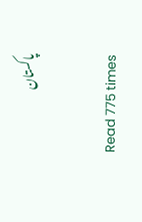پاکستان

Read 775 times